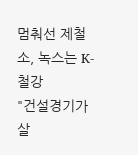멈춰선 제철소, 녹스는 K-철강
"건설경기가 살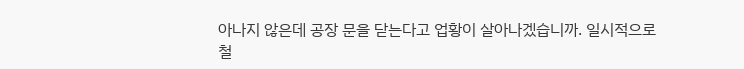아나지 않은데 공장 문을 닫는다고 업황이 살아나겠습니까. 일시적으로 철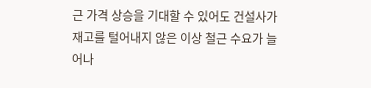근 가격 상승을 기대할 수 있어도 건설사가 재고를 털어내지 않은 이상 철근 수요가 늘어나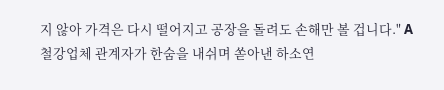지 않아 가격은 다시 떨어지고 공장을 돌려도 손해만 볼 겁니다." A철강업체 관계자가 한숨을 내쉬며 쏟아낸 하소연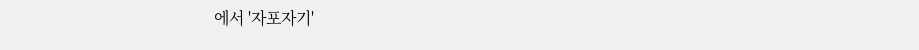에서 '자포자기'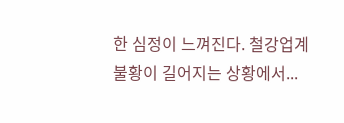한 심정이 느껴진다. 철강업계 불황이 길어지는 상황에서...